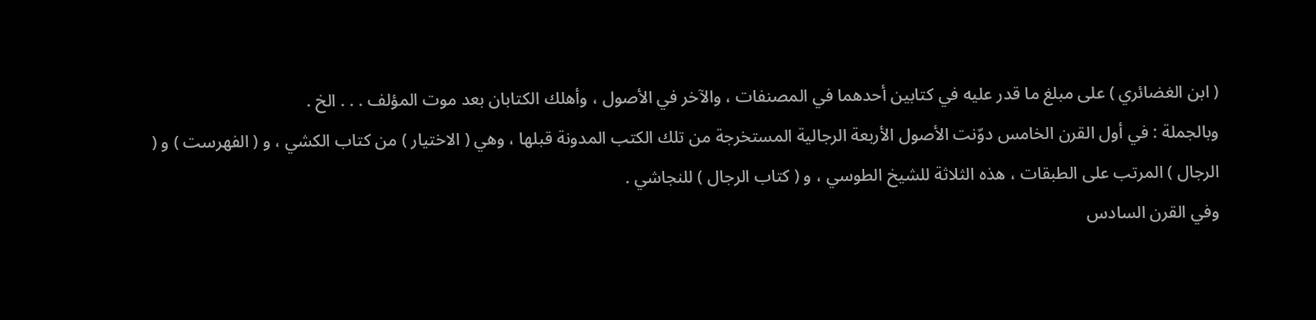( ابن الغضائري ) على مبلغ ما قدر عليه في كتابين أحدهما في المصنفات ، والآخر في الأصول ، وأهلك الكتابان بعد موت المؤلف . . . الخ .
وبالجملة : في أول القرن الخامس دوّنت الأصول الأربعة الرجالية المستخرجة من تلك الكتب المدونة قبلها ، وهي ( الاختيار ) من كتاب الكشي ، و ( الفهرست ) و ( الرجال ) المرتب على الطبقات ، هذه الثلاثة للشيخ الطوسي ، و ( كتاب الرجال ) للنجاشي .
وفي القرن السادس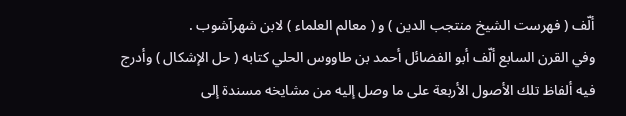ألّف ( فهرست الشيخ منتجب الدين ) و ( معالم العلماء ) لابن شهرآشوب .
وفي القرن السابع ألّف أبو الفضائل أحمد بن طاووس الحلي كتابه ( حل الإشكال ) وأدرج فيه ألفاظ تلك الأصول الأربعة على ما وصل إليه من مشايخه مسندة إلى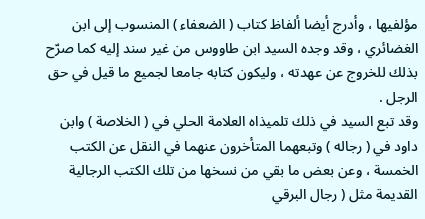مؤلفيها ، وأدرج أيضا ألفاظ كتاب ( الضعفاء ) المنسوب إلى ابن الغضائري ، وقد وجده السيد ابن طاووس من غير سند إليه كما صرّح بذلك للخروج عن عهدته ، وليكون كتابه جامعا لجميع ما قيل في حق الرجل .
وقد تبع السيد في ذلك تلميذاه العلامة الحلي في ( الخلاصة ) وابن داود في ( رجاله ) وتبعهما المتأخرون عنهما في النقل عن الكتب الخمسة ، وعن بعض ما بقي من نسخها من تلك الكتب الرجالية القديمة مثل ( رجال البرقي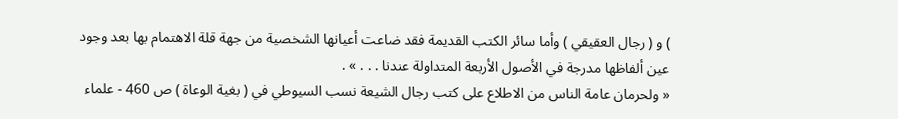) و ( رجال العقيقي ) وأما سائر الكتب القديمة فقد ضاعت أعيانها الشخصية من جهة قلة الاهتمام بها بعد وجود عين ألفاظها مدرجة في الأصول الأربعة المتداولة عندنا . . . » .
« ولحرمان عامة الناس من الاطلاع على كتب رجال الشيعة نسب السيوطي في ( بغية الوعاة ) ص 460 - علماء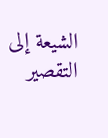الشيعة إلى التقصير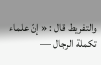والتفريط قال : « إنّ علماء
تكملة الرجال —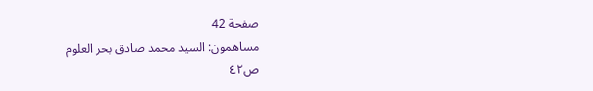صفحة 42
مساهمون: السيد محمد صادق بحر العلوم
ص٤٢